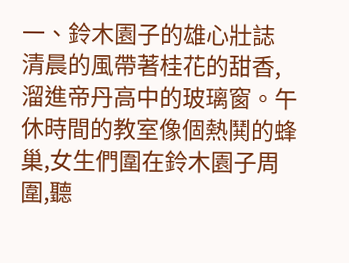一、鈴木園子的雄心壯誌
清晨的風帶著桂花的甜香,溜進帝丹高中的玻璃窗。午休時間的教室像個熱鬨的蜂巢,女生們圍在鈴木園子周圍,聽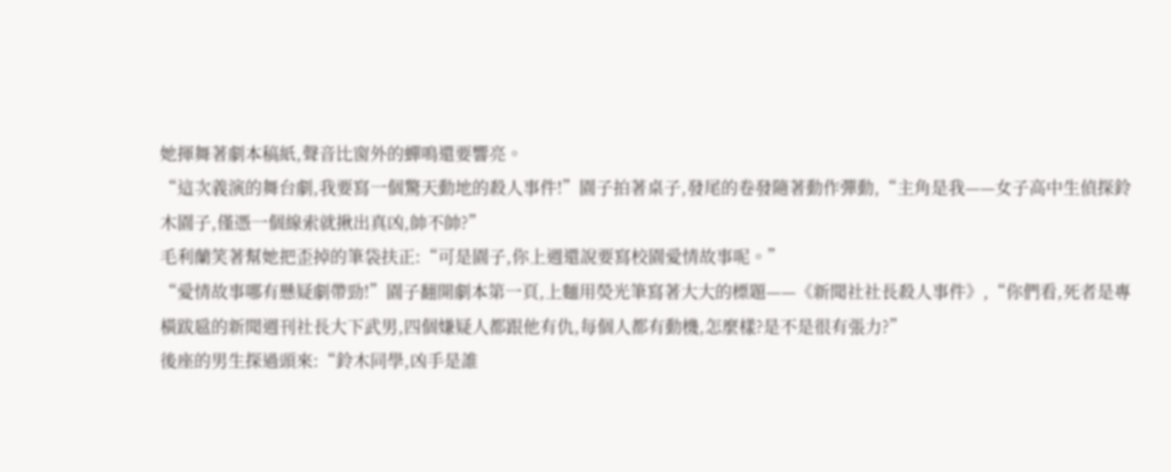她揮舞著劇本稿紙,聲音比窗外的蟬鳴還要響亮。
“這次義演的舞台劇,我要寫一個驚天動地的殺人事件!”園子拍著桌子,發尾的卷發隨著動作彈動,“主角是我——女子高中生偵探鈴木園子,僅憑一個線索就揪出真凶,帥不帥?”
毛利蘭笑著幫她把歪掉的筆袋扶正:“可是園子,你上週還說要寫校園愛情故事呢。”
“愛情故事哪有懸疑劇帶勁!”園子翻開劇本第一頁,上麵用熒光筆寫著大大的標題——《新聞社社長殺人事件》,“你們看,死者是專橫跋扈的新聞週刊社長大下武男,四個嫌疑人都跟他有仇,每個人都有動機,怎麼樣?是不是很有張力?”
後座的男生探過頭來:“鈴木同學,凶手是誰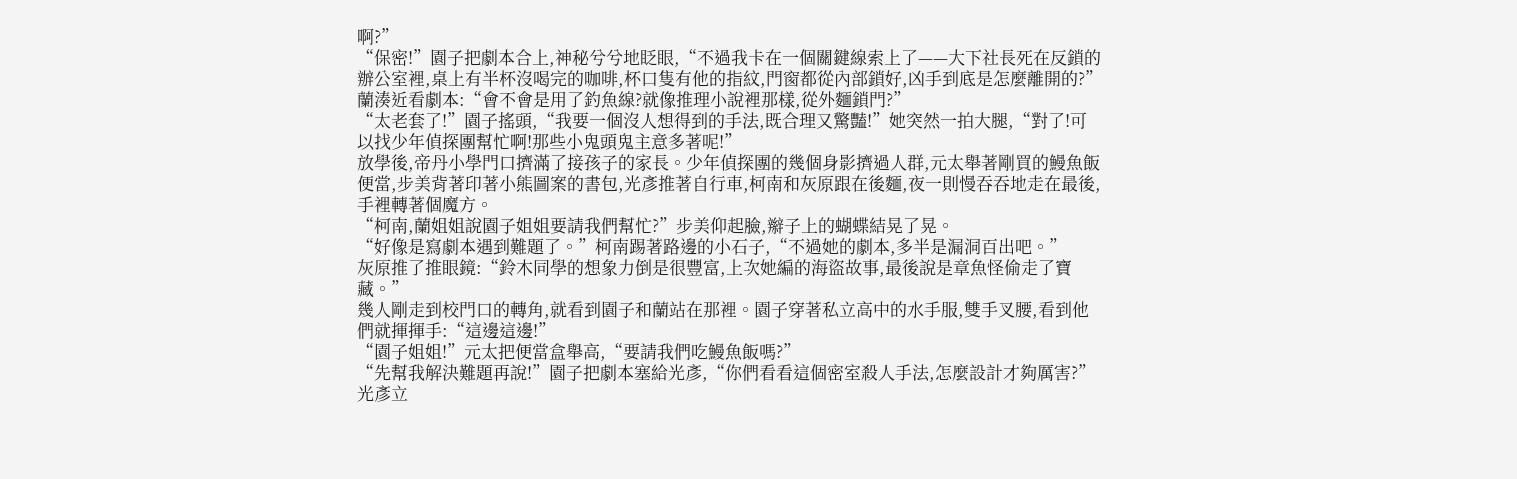啊?”
“保密!”園子把劇本合上,神秘兮兮地眨眼,“不過我卡在一個關鍵線索上了——大下社長死在反鎖的辦公室裡,桌上有半杯沒喝完的咖啡,杯口隻有他的指紋,門窗都從內部鎖好,凶手到底是怎麼離開的?”
蘭湊近看劇本:“會不會是用了釣魚線?就像推理小說裡那樣,從外麵鎖門?”
“太老套了!”園子搖頭,“我要一個沒人想得到的手法,既合理又驚豔!”她突然一拍大腿,“對了!可以找少年偵探團幫忙啊!那些小鬼頭鬼主意多著呢!”
放學後,帝丹小學門口擠滿了接孩子的家長。少年偵探團的幾個身影擠過人群,元太舉著剛買的鰻魚飯便當,步美背著印著小熊圖案的書包,光彥推著自行車,柯南和灰原跟在後麵,夜一則慢吞吞地走在最後,手裡轉著個魔方。
“柯南,蘭姐姐說園子姐姐要請我們幫忙?”步美仰起臉,辮子上的蝴蝶結晃了晃。
“好像是寫劇本遇到難題了。”柯南踢著路邊的小石子,“不過她的劇本,多半是漏洞百出吧。”
灰原推了推眼鏡:“鈴木同學的想象力倒是很豐富,上次她編的海盜故事,最後說是章魚怪偷走了寶藏。”
幾人剛走到校門口的轉角,就看到園子和蘭站在那裡。園子穿著私立高中的水手服,雙手叉腰,看到他們就揮揮手:“這邊這邊!”
“園子姐姐!”元太把便當盒舉高,“要請我們吃鰻魚飯嗎?”
“先幫我解決難題再說!”園子把劇本塞給光彥,“你們看看這個密室殺人手法,怎麼設計才夠厲害?”
光彥立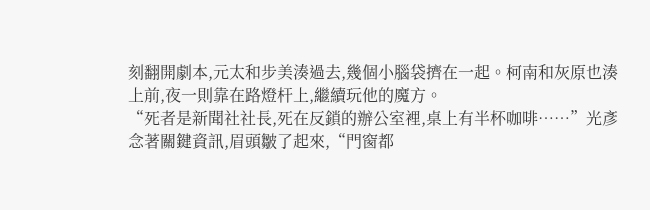刻翻開劇本,元太和步美湊過去,幾個小腦袋擠在一起。柯南和灰原也湊上前,夜一則靠在路燈杆上,繼續玩他的魔方。
“死者是新聞社社長,死在反鎖的辦公室裡,桌上有半杯咖啡……”光彥念著關鍵資訊,眉頭皺了起來,“門窗都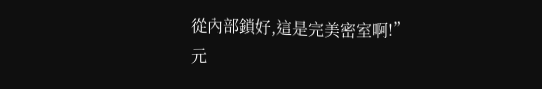從內部鎖好,這是完美密室啊!”
元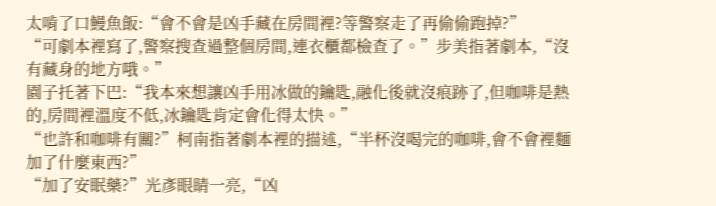太啃了口鰻魚飯:“會不會是凶手藏在房間裡?等警察走了再偷偷跑掉?”
“可劇本裡寫了,警察搜查過整個房間,連衣櫃都檢查了。”步美指著劇本,“沒有藏身的地方哦。”
園子托著下巴:“我本來想讓凶手用冰做的鑰匙,融化後就沒痕跡了,但咖啡是熱的,房間裡溫度不低,冰鑰匙肯定會化得太快。”
“也許和咖啡有關?”柯南指著劇本裡的描述,“半杯沒喝完的咖啡,會不會裡麵加了什麼東西?”
“加了安眠藥?”光彥眼睛一亮,“凶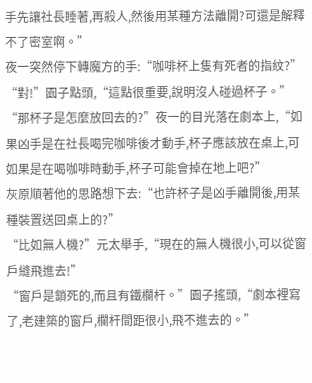手先讓社長睡著,再殺人,然後用某種方法離開?可還是解釋不了密室啊。”
夜一突然停下轉魔方的手:“咖啡杯上隻有死者的指紋?”
“對!”園子點頭,“這點很重要,說明沒人碰過杯子。”
“那杯子是怎麼放回去的?”夜一的目光落在劇本上,“如果凶手是在社長喝完咖啡後才動手,杯子應該放在桌上,可如果是在喝咖啡時動手,杯子可能會掉在地上吧?”
灰原順著他的思路想下去:“也許杯子是凶手離開後,用某種裝置送回桌上的?”
“比如無人機?”元太舉手,“現在的無人機很小,可以從窗戶縫飛進去!”
“窗戶是鎖死的,而且有鐵欄杆。”園子搖頭,“劇本裡寫了,老建築的窗戶,欄杆間距很小,飛不進去的。”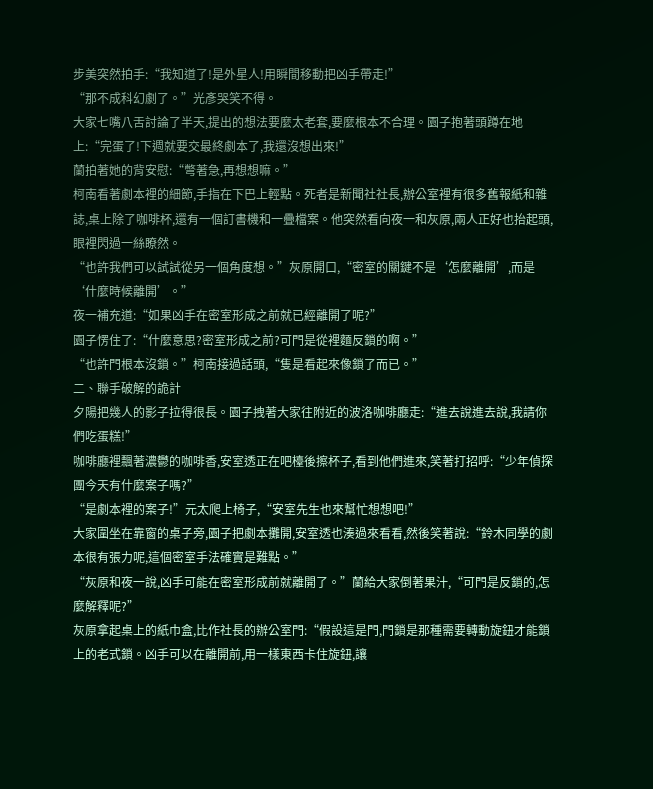步美突然拍手:“我知道了!是外星人!用瞬間移動把凶手帶走!”
“那不成科幻劇了。”光彥哭笑不得。
大家七嘴八舌討論了半天,提出的想法要麼太老套,要麼根本不合理。園子抱著頭蹲在地上:“完蛋了!下週就要交最終劇本了,我還沒想出來!”
蘭拍著她的背安慰:“彆著急,再想想嘛。”
柯南看著劇本裡的細節,手指在下巴上輕點。死者是新聞社社長,辦公室裡有很多舊報紙和雜誌,桌上除了咖啡杯,還有一個訂書機和一疊檔案。他突然看向夜一和灰原,兩人正好也抬起頭,眼裡閃過一絲瞭然。
“也許我們可以試試從另一個角度想。”灰原開口,“密室的關鍵不是‘怎麼離開’,而是‘什麼時候離開’。”
夜一補充道:“如果凶手在密室形成之前就已經離開了呢?”
園子愣住了:“什麼意思?密室形成之前?可門是從裡麵反鎖的啊。”
“也許門根本沒鎖。”柯南接過話頭,“隻是看起來像鎖了而已。”
二、聯手破解的詭計
夕陽把幾人的影子拉得很長。園子拽著大家往附近的波洛咖啡廳走:“進去說進去說,我請你們吃蛋糕!”
咖啡廳裡飄著濃鬱的咖啡香,安室透正在吧檯後擦杯子,看到他們進來,笑著打招呼:“少年偵探團今天有什麼案子嗎?”
“是劇本裡的案子!”元太爬上椅子,“安室先生也來幫忙想想吧!”
大家圍坐在靠窗的桌子旁,園子把劇本攤開,安室透也湊過來看看,然後笑著說:“鈴木同學的劇本很有張力呢,這個密室手法確實是難點。”
“灰原和夜一說,凶手可能在密室形成前就離開了。”蘭給大家倒著果汁,“可門是反鎖的,怎麼解釋呢?”
灰原拿起桌上的紙巾盒,比作社長的辦公室門:“假設這是門,門鎖是那種需要轉動旋鈕才能鎖上的老式鎖。凶手可以在離開前,用一樣東西卡住旋鈕,讓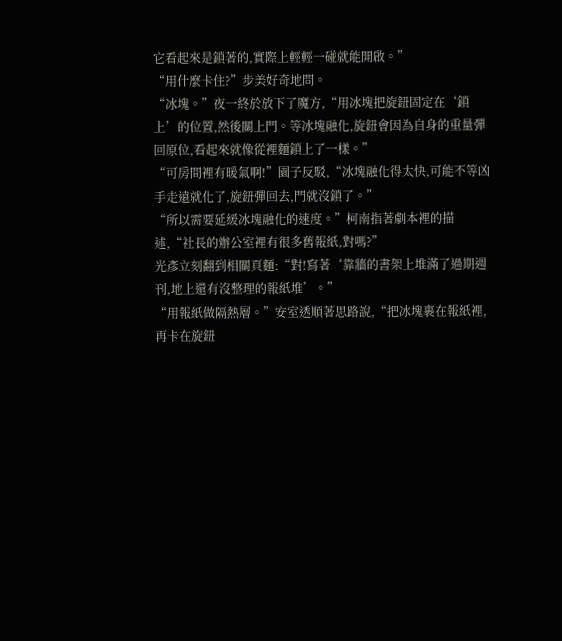它看起來是鎖著的,實際上輕輕一碰就能開啟。”
“用什麼卡住?”步美好奇地問。
“冰塊。”夜一終於放下了魔方,“用冰塊把旋鈕固定在‘鎖上’的位置,然後關上門。等冰塊融化,旋鈕會因為自身的重量彈回原位,看起來就像從裡麵鎖上了一樣。”
“可房間裡有暖氣啊!”園子反駁,“冰塊融化得太快,可能不等凶手走遠就化了,旋鈕彈回去,門就沒鎖了。”
“所以需要延緩冰塊融化的速度。”柯南指著劇本裡的描述,“社長的辦公室裡有很多舊報紙,對嗎?”
光彥立刻翻到相關頁麵:“對!寫著‘靠牆的書架上堆滿了過期週刊,地上還有沒整理的報紙堆’。”
“用報紙做隔熱層。”安室透順著思路說,“把冰塊裹在報紙裡,再卡在旋鈕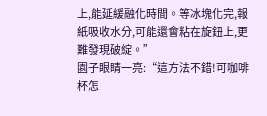上,能延緩融化時間。等冰塊化完,報紙吸收水分,可能還會粘在旋鈕上,更難發現破綻。”
園子眼睛一亮:“這方法不錯!可咖啡杯怎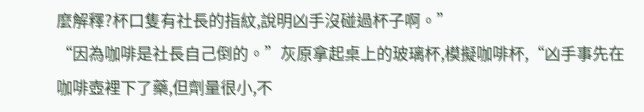麼解釋?杯口隻有社長的指紋,說明凶手沒碰過杯子啊。”
“因為咖啡是社長自己倒的。”灰原拿起桌上的玻璃杯,模擬咖啡杯,“凶手事先在咖啡壺裡下了藥,但劑量很小,不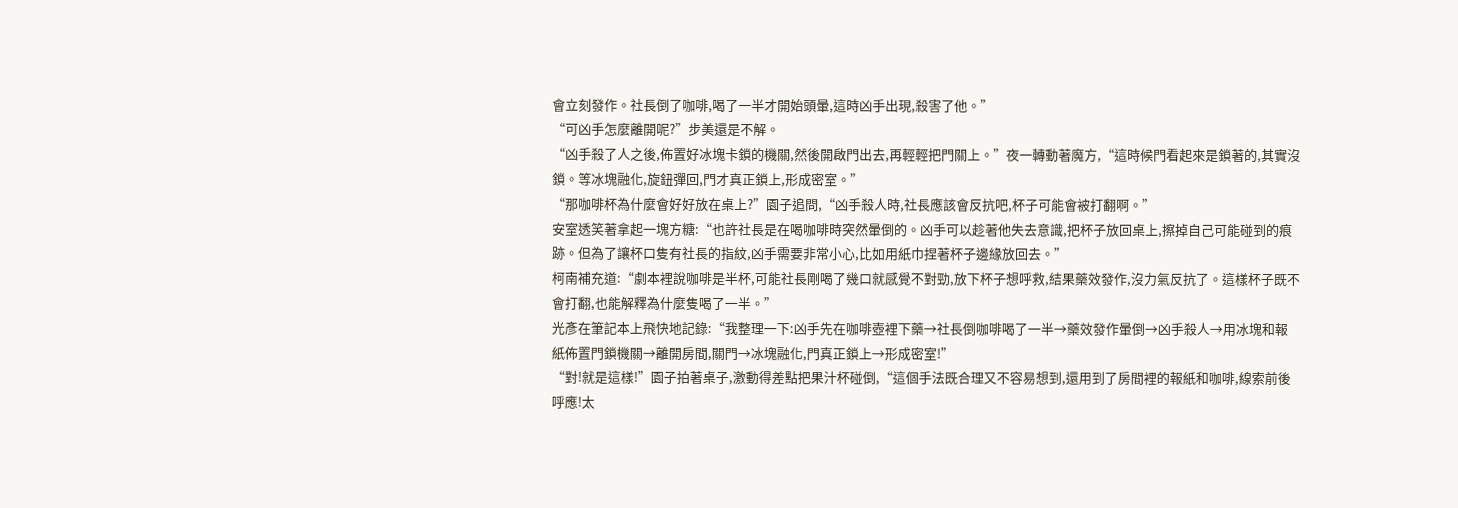會立刻發作。社長倒了咖啡,喝了一半才開始頭暈,這時凶手出現,殺害了他。”
“可凶手怎麼離開呢?”步美還是不解。
“凶手殺了人之後,佈置好冰塊卡鎖的機關,然後開啟門出去,再輕輕把門關上。”夜一轉動著魔方,“這時候門看起來是鎖著的,其實沒鎖。等冰塊融化,旋鈕彈回,門才真正鎖上,形成密室。”
“那咖啡杯為什麼會好好放在桌上?”園子追問,“凶手殺人時,社長應該會反抗吧,杯子可能會被打翻啊。”
安室透笑著拿起一塊方糖:“也許社長是在喝咖啡時突然暈倒的。凶手可以趁著他失去意識,把杯子放回桌上,擦掉自己可能碰到的痕跡。但為了讓杯口隻有社長的指紋,凶手需要非常小心,比如用紙巾捏著杯子邊緣放回去。”
柯南補充道:“劇本裡說咖啡是半杯,可能社長剛喝了幾口就感覺不對勁,放下杯子想呼救,結果藥效發作,沒力氣反抗了。這樣杯子既不會打翻,也能解釋為什麼隻喝了一半。”
光彥在筆記本上飛快地記錄:“我整理一下:凶手先在咖啡壺裡下藥→社長倒咖啡喝了一半→藥效發作暈倒→凶手殺人→用冰塊和報紙佈置門鎖機關→離開房間,關門→冰塊融化,門真正鎖上→形成密室!”
“對!就是這樣!”園子拍著桌子,激動得差點把果汁杯碰倒,“這個手法既合理又不容易想到,還用到了房間裡的報紙和咖啡,線索前後呼應!太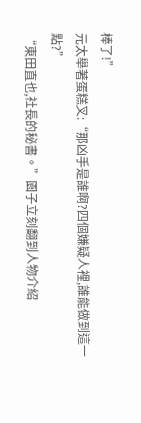棒了!”
元太舉著蛋糕叉:“那凶手是誰啊?四個嫌疑人裡,誰能做到這一點?”
“東田直也,社長的秘書。”園子立刻翻到人物介紹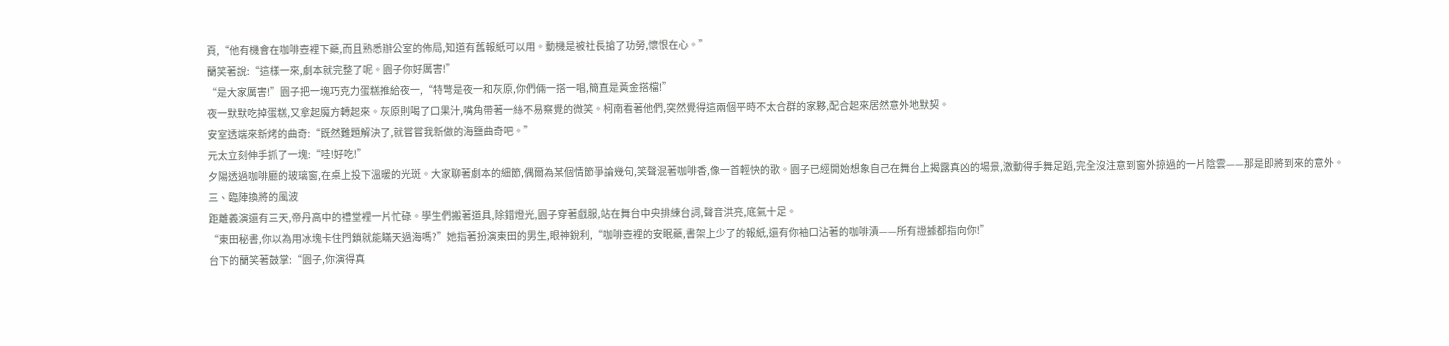頁,“他有機會在咖啡壺裡下藥,而且熟悉辦公室的佈局,知道有舊報紙可以用。動機是被社長搶了功勞,懷恨在心。”
蘭笑著說:“這樣一來,劇本就完整了呢。園子你好厲害!”
“是大家厲害!”園子把一塊巧克力蛋糕推給夜一,“特彆是夜一和灰原,你們倆一搭一唱,簡直是黃金搭檔!”
夜一默默吃掉蛋糕,又拿起魔方轉起來。灰原則喝了口果汁,嘴角帶著一絲不易察覺的微笑。柯南看著他們,突然覺得這兩個平時不太合群的家夥,配合起來居然意外地默契。
安室透端來新烤的曲奇:“既然難題解決了,就嘗嘗我新做的海鹽曲奇吧。”
元太立刻伸手抓了一塊:“哇!好吃!”
夕陽透過咖啡廳的玻璃窗,在桌上投下溫暖的光斑。大家聊著劇本的細節,偶爾為某個情節爭論幾句,笑聲混著咖啡香,像一首輕快的歌。園子已經開始想象自己在舞台上揭露真凶的場景,激動得手舞足蹈,完全沒注意到窗外掠過的一片陰雲——那是即將到來的意外。
三、臨陣換將的風波
距離義演還有三天,帝丹高中的禮堂裡一片忙碌。學生們搬著道具,除錯燈光,園子穿著戲服,站在舞台中央排練台詞,聲音洪亮,底氣十足。
“東田秘書,你以為用冰塊卡住門鎖就能瞞天過海嗎?”她指著扮演東田的男生,眼神銳利,“咖啡壺裡的安眠藥,書架上少了的報紙,還有你袖口沾著的咖啡漬——所有證據都指向你!”
台下的蘭笑著鼓掌:“園子,你演得真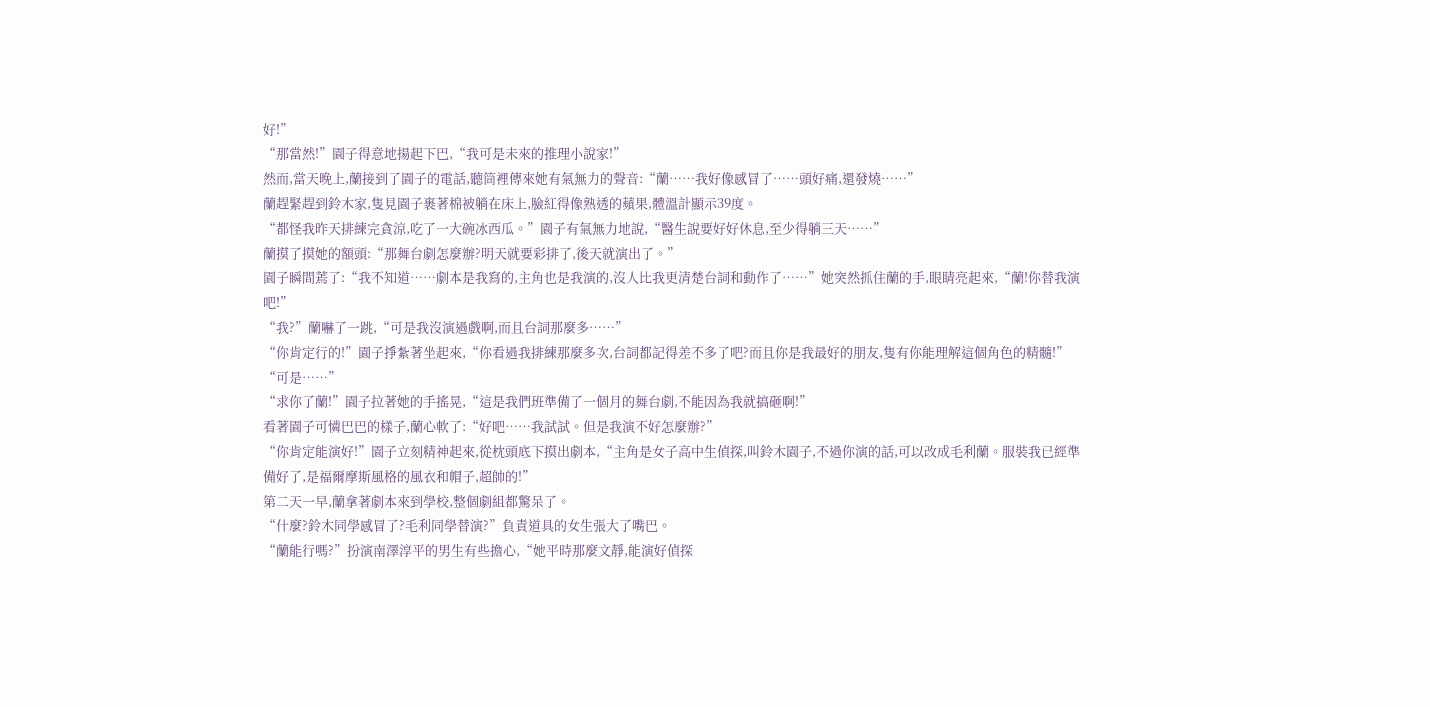好!”
“那當然!”園子得意地揚起下巴,“我可是未來的推理小說家!”
然而,當天晚上,蘭接到了園子的電話,聽筒裡傳來她有氣無力的聲音:“蘭……我好像感冒了……頭好痛,還發燒……”
蘭趕緊趕到鈴木家,隻見園子裹著棉被躺在床上,臉紅得像熟透的蘋果,體溫計顯示39度。
“都怪我昨天排練完貪涼,吃了一大碗冰西瓜。”園子有氣無力地說,“醫生說要好好休息,至少得躺三天……”
蘭摸了摸她的額頭:“那舞台劇怎麼辦?明天就要彩排了,後天就演出了。”
園子瞬間蔫了:“我不知道……劇本是我寫的,主角也是我演的,沒人比我更清楚台詞和動作了……”她突然抓住蘭的手,眼睛亮起來,“蘭!你替我演吧!”
“我?”蘭嚇了一跳,“可是我沒演過戲啊,而且台詞那麼多……”
“你肯定行的!”園子掙紮著坐起來,“你看過我排練那麼多次,台詞都記得差不多了吧?而且你是我最好的朋友,隻有你能理解這個角色的精髓!”
“可是……”
“求你了蘭!”園子拉著她的手搖晃,“這是我們班準備了一個月的舞台劇,不能因為我就搞砸啊!”
看著園子可憐巴巴的樣子,蘭心軟了:“好吧……我試試。但是我演不好怎麼辦?”
“你肯定能演好!”園子立刻精神起來,從枕頭底下摸出劇本,“主角是女子高中生偵探,叫鈴木園子,不過你演的話,可以改成毛利蘭。服裝我已經準備好了,是福爾摩斯風格的風衣和帽子,超帥的!”
第二天一早,蘭拿著劇本來到學校,整個劇組都驚呆了。
“什麼?鈴木同學感冒了?毛利同學替演?”負責道具的女生張大了嘴巴。
“蘭能行嗎?”扮演南澤淳平的男生有些擔心,“她平時那麼文靜,能演好偵探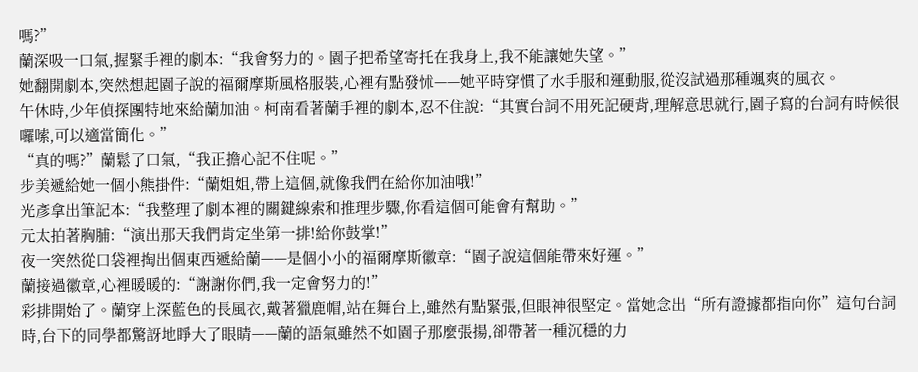嗎?”
蘭深吸一口氣,握緊手裡的劇本:“我會努力的。園子把希望寄托在我身上,我不能讓她失望。”
她翻開劇本,突然想起園子說的福爾摩斯風格服裝,心裡有點發怵——她平時穿慣了水手服和運動服,從沒試過那種颯爽的風衣。
午休時,少年偵探團特地來給蘭加油。柯南看著蘭手裡的劇本,忍不住說:“其實台詞不用死記硬背,理解意思就行,園子寫的台詞有時候很囉嗦,可以適當簡化。”
“真的嗎?”蘭鬆了口氣,“我正擔心記不住呢。”
步美遞給她一個小熊掛件:“蘭姐姐,帶上這個,就像我們在給你加油哦!”
光彥拿出筆記本:“我整理了劇本裡的關鍵線索和推理步驟,你看這個可能會有幫助。”
元太拍著胸脯:“演出那天我們肯定坐第一排!給你鼓掌!”
夜一突然從口袋裡掏出個東西遞給蘭——是個小小的福爾摩斯徽章:“園子說這個能帶來好運。”
蘭接過徽章,心裡暖暖的:“謝謝你們,我一定會努力的!”
彩排開始了。蘭穿上深藍色的長風衣,戴著獵鹿帽,站在舞台上,雖然有點緊張,但眼神很堅定。當她念出“所有證據都指向你”這句台詞時,台下的同學都驚訝地睜大了眼睛——蘭的語氣雖然不如園子那麼張揚,卻帶著一種沉穩的力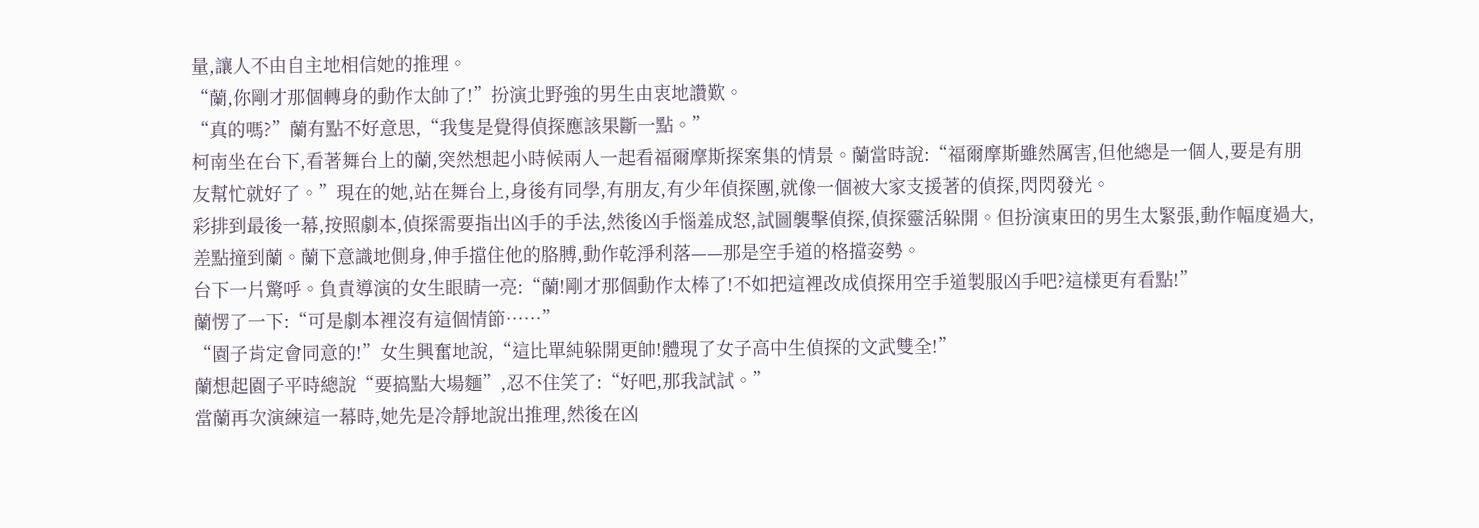量,讓人不由自主地相信她的推理。
“蘭,你剛才那個轉身的動作太帥了!”扮演北野強的男生由衷地讚歎。
“真的嗎?”蘭有點不好意思,“我隻是覺得偵探應該果斷一點。”
柯南坐在台下,看著舞台上的蘭,突然想起小時候兩人一起看福爾摩斯探案集的情景。蘭當時說:“福爾摩斯雖然厲害,但他總是一個人,要是有朋友幫忙就好了。”現在的她,站在舞台上,身後有同學,有朋友,有少年偵探團,就像一個被大家支援著的偵探,閃閃發光。
彩排到最後一幕,按照劇本,偵探需要指出凶手的手法,然後凶手惱羞成怒,試圖襲擊偵探,偵探靈活躲開。但扮演東田的男生太緊張,動作幅度過大,差點撞到蘭。蘭下意識地側身,伸手擋住他的胳膊,動作乾淨利落——那是空手道的格擋姿勢。
台下一片驚呼。負責導演的女生眼睛一亮:“蘭!剛才那個動作太棒了!不如把這裡改成偵探用空手道製服凶手吧?這樣更有看點!”
蘭愣了一下:“可是劇本裡沒有這個情節……”
“園子肯定會同意的!”女生興奮地說,“這比單純躲開更帥!體現了女子高中生偵探的文武雙全!”
蘭想起園子平時總說“要搞點大場麵”,忍不住笑了:“好吧,那我試試。”
當蘭再次演練這一幕時,她先是冷靜地說出推理,然後在凶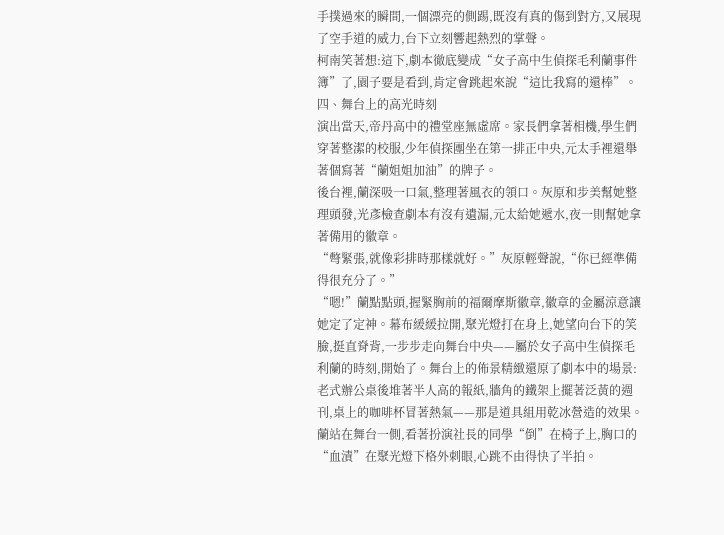手撲過來的瞬間,一個漂亮的側踢,既沒有真的傷到對方,又展現了空手道的威力,台下立刻響起熱烈的掌聲。
柯南笑著想:這下,劇本徹底變成“女子高中生偵探毛利蘭事件簿”了,園子要是看到,肯定會跳起來說“這比我寫的還棒”。
四、舞台上的高光時刻
演出當天,帝丹高中的禮堂座無虛席。家長們拿著相機,學生們穿著整潔的校服,少年偵探團坐在第一排正中央,元太手裡還舉著個寫著“蘭姐姐加油”的牌子。
後台裡,蘭深吸一口氣,整理著風衣的領口。灰原和步美幫她整理頭發,光彥檢查劇本有沒有遺漏,元太給她遞水,夜一則幫她拿著備用的徽章。
“彆緊張,就像彩排時那樣就好。”灰原輕聲說,“你已經準備得很充分了。”
“嗯!”蘭點點頭,握緊胸前的福爾摩斯徽章,徽章的金屬涼意讓她定了定神。幕布緩緩拉開,聚光燈打在身上,她望向台下的笑臉,挺直脊背,一步步走向舞台中央——屬於女子高中生偵探毛利蘭的時刻,開始了。舞台上的佈景精緻還原了劇本中的場景:老式辦公桌後堆著半人高的報紙,牆角的鐵架上擺著泛黃的週刊,桌上的咖啡杯冒著熱氣——那是道具組用乾冰營造的效果。蘭站在舞台一側,看著扮演社長的同學“倒”在椅子上,胸口的“血漬”在聚光燈下格外刺眼,心跳不由得快了半拍。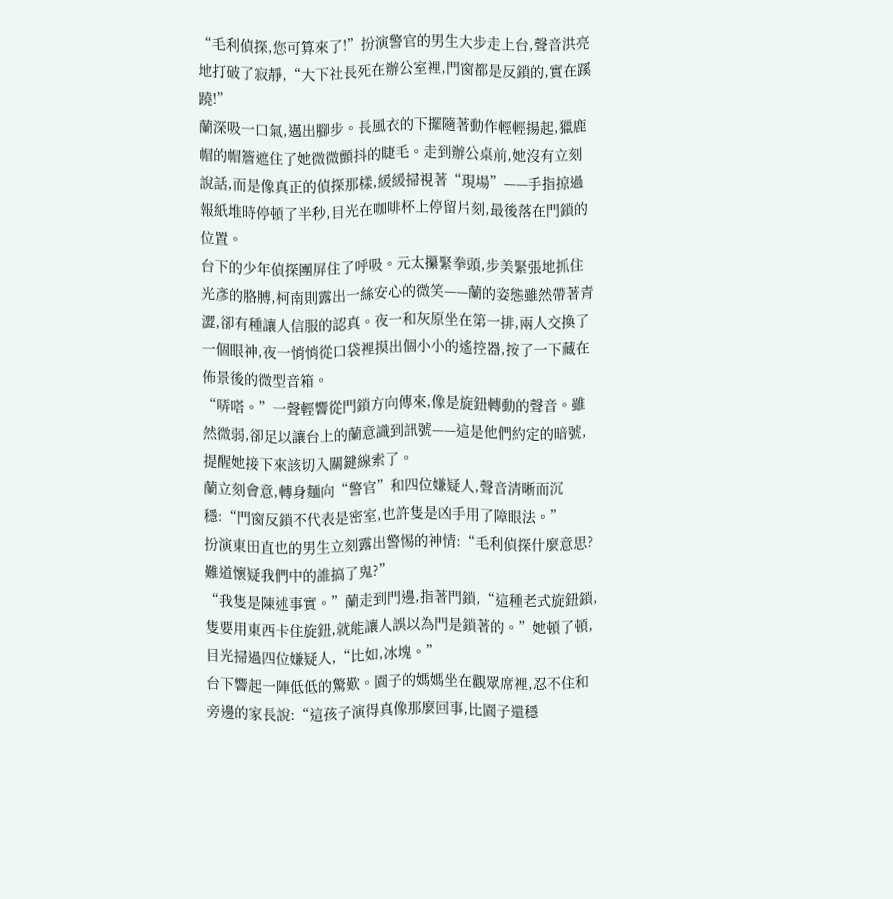“毛利偵探,您可算來了!”扮演警官的男生大步走上台,聲音洪亮地打破了寂靜,“大下社長死在辦公室裡,門窗都是反鎖的,實在蹊蹺!”
蘭深吸一口氣,邁出腳步。長風衣的下擺隨著動作輕輕揚起,獵鹿帽的帽簷遮住了她微微顫抖的睫毛。走到辦公桌前,她沒有立刻說話,而是像真正的偵探那樣,緩緩掃視著“現場”——手指掠過報紙堆時停頓了半秒,目光在咖啡杯上停留片刻,最後落在門鎖的位置。
台下的少年偵探團屏住了呼吸。元太攥緊拳頭,步美緊張地抓住光彥的胳膊,柯南則露出一絲安心的微笑——蘭的姿態雖然帶著青澀,卻有種讓人信服的認真。夜一和灰原坐在第一排,兩人交換了一個眼神,夜一悄悄從口袋裡摸出個小小的遙控器,按了一下藏在佈景後的微型音箱。
“哢嗒。”一聲輕響從門鎖方向傳來,像是旋鈕轉動的聲音。雖然微弱,卻足以讓台上的蘭意識到訊號——這是他們約定的暗號,提醒她接下來該切入關鍵線索了。
蘭立刻會意,轉身麵向“警官”和四位嫌疑人,聲音清晰而沉穩:“門窗反鎖不代表是密室,也許隻是凶手用了障眼法。”
扮演東田直也的男生立刻露出警惕的神情:“毛利偵探什麼意思?難道懷疑我們中的誰搞了鬼?”
“我隻是陳述事實。”蘭走到門邊,指著門鎖,“這種老式旋鈕鎖,隻要用東西卡住旋鈕,就能讓人誤以為門是鎖著的。”她頓了頓,目光掃過四位嫌疑人,“比如,冰塊。”
台下響起一陣低低的驚歎。園子的媽媽坐在觀眾席裡,忍不住和旁邊的家長說:“這孩子演得真像那麼回事,比園子還穩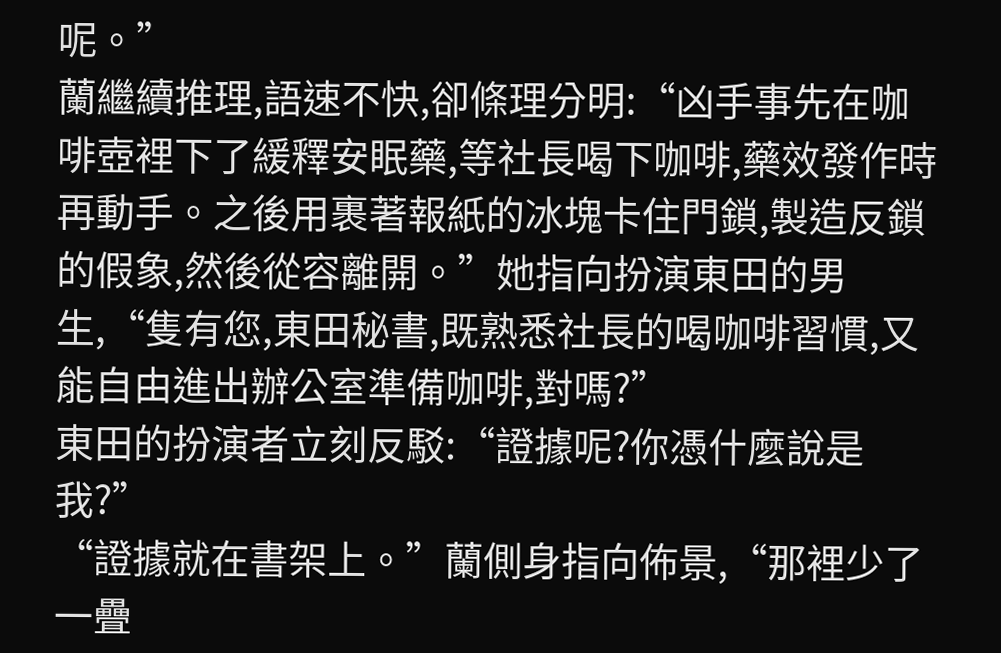呢。”
蘭繼續推理,語速不快,卻條理分明:“凶手事先在咖啡壺裡下了緩釋安眠藥,等社長喝下咖啡,藥效發作時再動手。之後用裹著報紙的冰塊卡住門鎖,製造反鎖的假象,然後從容離開。”她指向扮演東田的男生,“隻有您,東田秘書,既熟悉社長的喝咖啡習慣,又能自由進出辦公室準備咖啡,對嗎?”
東田的扮演者立刻反駁:“證據呢?你憑什麼說是我?”
“證據就在書架上。”蘭側身指向佈景,“那裡少了一疊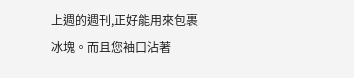上週的週刊,正好能用來包裹冰塊。而且您袖口沾著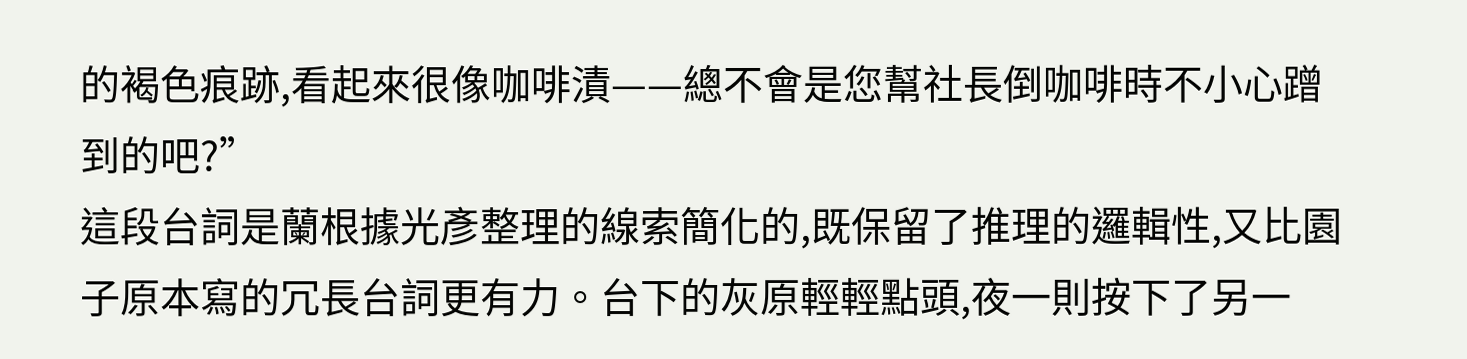的褐色痕跡,看起來很像咖啡漬——總不會是您幫社長倒咖啡時不小心蹭到的吧?”
這段台詞是蘭根據光彥整理的線索簡化的,既保留了推理的邏輯性,又比園子原本寫的冗長台詞更有力。台下的灰原輕輕點頭,夜一則按下了另一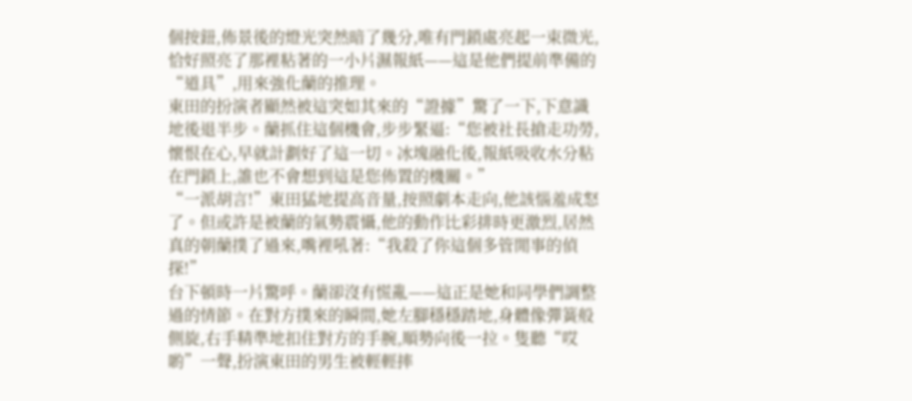個按鈕,佈景後的燈光突然暗了幾分,唯有門鎖處亮起一束微光,恰好照亮了那裡粘著的一小片濕報紙——這是他們提前準備的“道具”,用來強化蘭的推理。
東田的扮演者顯然被這突如其來的“證據”驚了一下,下意識地後退半步。蘭抓住這個機會,步步緊逼:“您被社長搶走功勞,懷恨在心,早就計劃好了這一切。冰塊融化後,報紙吸收水分粘在門鎖上,誰也不會想到這是您佈置的機關。”
“一派胡言!”東田猛地提高音量,按照劇本走向,他該惱羞成怒了。但或許是被蘭的氣勢震懾,他的動作比彩排時更激烈,居然真的朝蘭撲了過來,嘴裡吼著:“我殺了你這個多管閒事的偵探!”
台下頓時一片驚呼。蘭卻沒有慌亂——這正是她和同學們調整過的情節。在對方撲來的瞬間,她左腳穩穩踏地,身體像彈簧般側旋,右手精準地扣住對方的手腕,順勢向後一拉。隻聽“哎喲”一聲,扮演東田的男生被輕輕摔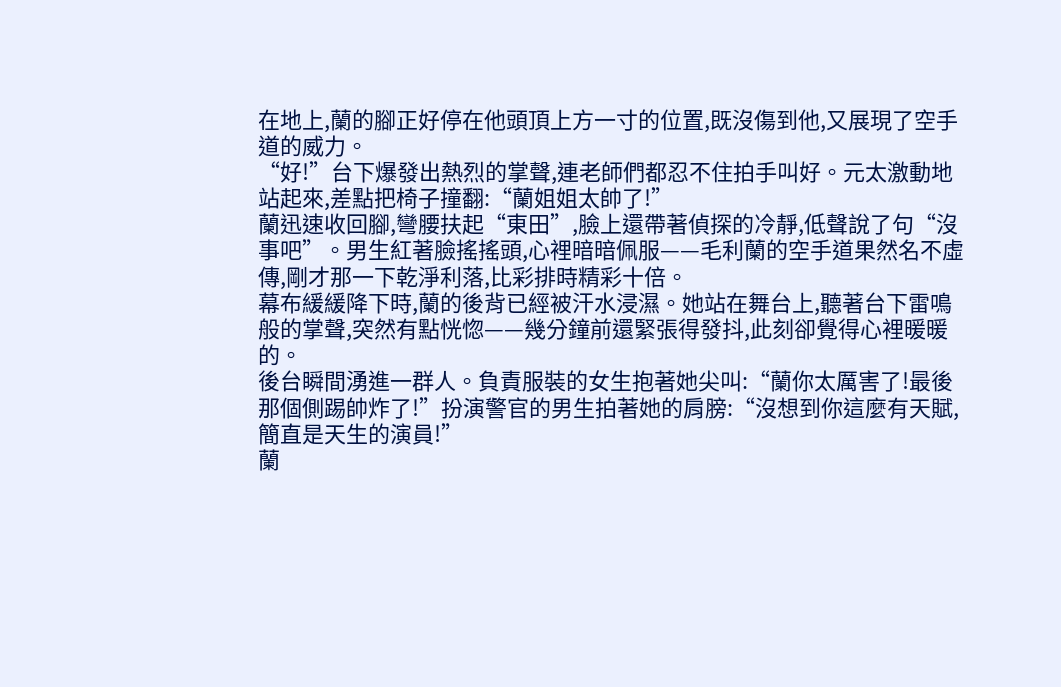在地上,蘭的腳正好停在他頭頂上方一寸的位置,既沒傷到他,又展現了空手道的威力。
“好!”台下爆發出熱烈的掌聲,連老師們都忍不住拍手叫好。元太激動地站起來,差點把椅子撞翻:“蘭姐姐太帥了!”
蘭迅速收回腳,彎腰扶起“東田”,臉上還帶著偵探的冷靜,低聲說了句“沒事吧”。男生紅著臉搖搖頭,心裡暗暗佩服——毛利蘭的空手道果然名不虛傳,剛才那一下乾淨利落,比彩排時精彩十倍。
幕布緩緩降下時,蘭的後背已經被汗水浸濕。她站在舞台上,聽著台下雷鳴般的掌聲,突然有點恍惚——幾分鐘前還緊張得發抖,此刻卻覺得心裡暖暖的。
後台瞬間湧進一群人。負責服裝的女生抱著她尖叫:“蘭你太厲害了!最後那個側踢帥炸了!”扮演警官的男生拍著她的肩膀:“沒想到你這麼有天賦,簡直是天生的演員!”
蘭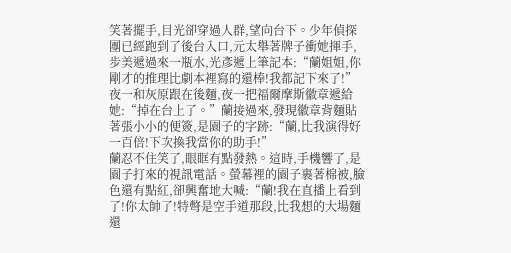笑著擺手,目光卻穿過人群,望向台下。少年偵探團已經跑到了後台入口,元太舉著牌子衝她揮手,步美遞過來一瓶水,光彥遞上筆記本:“蘭姐姐,你剛才的推理比劇本裡寫的還棒!我都記下來了!”
夜一和灰原跟在後麵,夜一把福爾摩斯徽章遞給她:“掉在台上了。”蘭接過來,發現徽章背麵貼著張小小的便簽,是園子的字跡:“蘭,比我演得好一百倍!下次換我當你的助手!”
蘭忍不住笑了,眼眶有點發熱。這時,手機響了,是園子打來的視訊電話。螢幕裡的園子裹著棉被,臉色還有點紅,卻興奮地大喊:“蘭!我在直播上看到了!你太帥了!特彆是空手道那段,比我想的大場麵還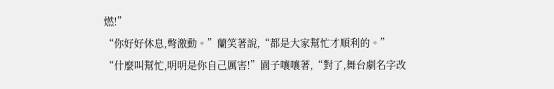燃!”
“你好好休息,彆激動。”蘭笑著說,“都是大家幫忙才順利的。”
“什麼叫幫忙,明明是你自己厲害!”園子嚷嚷著,“對了,舞台劇名字改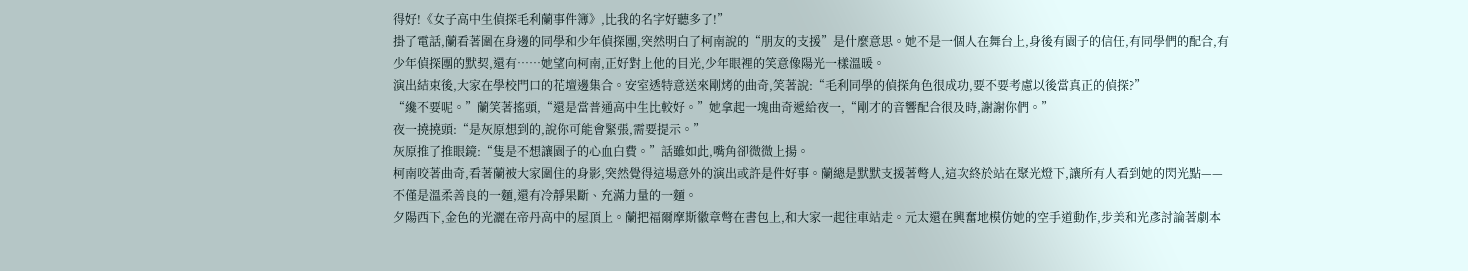得好!《女子高中生偵探毛利蘭事件簿》,比我的名字好聽多了!”
掛了電話,蘭看著圍在身邊的同學和少年偵探團,突然明白了柯南說的“朋友的支援”是什麼意思。她不是一個人在舞台上,身後有園子的信任,有同學們的配合,有少年偵探團的默契,還有……她望向柯南,正好對上他的目光,少年眼裡的笑意像陽光一樣溫暖。
演出結束後,大家在學校門口的花壇邊集合。安室透特意送來剛烤的曲奇,笑著說:“毛利同學的偵探角色很成功,要不要考慮以後當真正的偵探?”
“纔不要呢。”蘭笑著搖頭,“還是當普通高中生比較好。”她拿起一塊曲奇遞給夜一,“剛才的音響配合很及時,謝謝你們。”
夜一撓撓頭:“是灰原想到的,說你可能會緊張,需要提示。”
灰原推了推眼鏡:“隻是不想讓園子的心血白費。”話雖如此,嘴角卻微微上揚。
柯南咬著曲奇,看著蘭被大家圍住的身影,突然覺得這場意外的演出或許是件好事。蘭總是默默支援著彆人,這次終於站在聚光燈下,讓所有人看到她的閃光點——不僅是溫柔善良的一麵,還有冷靜果斷、充滿力量的一麵。
夕陽西下,金色的光灑在帝丹高中的屋頂上。蘭把福爾摩斯徽章彆在書包上,和大家一起往車站走。元太還在興奮地模仿她的空手道動作,步美和光彥討論著劇本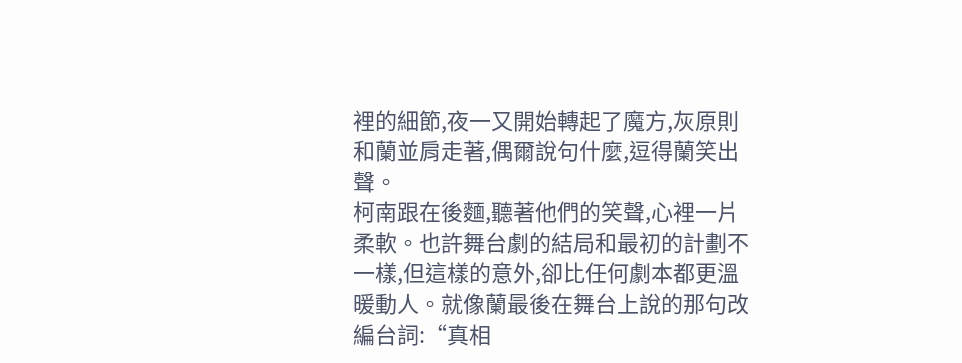裡的細節,夜一又開始轉起了魔方,灰原則和蘭並肩走著,偶爾說句什麼,逗得蘭笑出聲。
柯南跟在後麵,聽著他們的笑聲,心裡一片柔軟。也許舞台劇的結局和最初的計劃不一樣,但這樣的意外,卻比任何劇本都更溫暖動人。就像蘭最後在舞台上說的那句改編台詞:“真相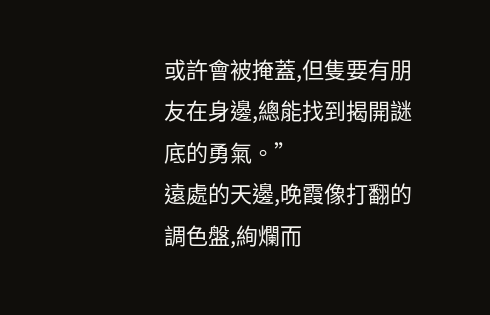或許會被掩蓋,但隻要有朋友在身邊,總能找到揭開謎底的勇氣。”
遠處的天邊,晚霞像打翻的調色盤,絢爛而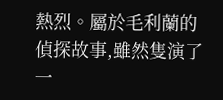熱烈。屬於毛利蘭的偵探故事,雖然隻演了一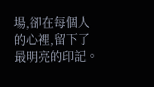場,卻在每個人的心裡,留下了最明亮的印記。